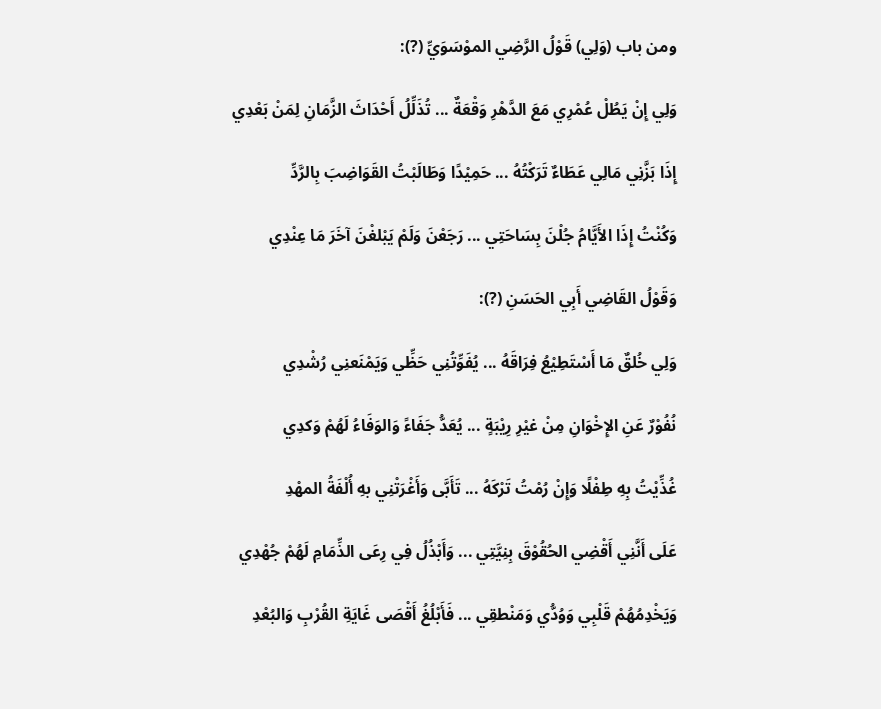ومن باب (وَلِي) قَوْلُ الرَّضِي الموْسَوَيِّ (?):

وَلِي إِنْ يَطُلْ عُمْرِي مَعَ الدَّهْرِ وَقْعَةٌ ... تُذَلِّلُ أَحْدَاثَ الزَّمَانِ لِمَنْ بَعْدِي

إِذَا بَزَّنِي مَالِي عَطَاءٌ تَرَكْتُهُ ... حَمِيْدًا وَطَالَبْتُ القَوَاضِبَ بِالرَّدِّ

وَكُنْتُ إِذَا الأَيَّامُ جُلْنَ بِسَاحَتِي ... رَجَعْنَ وَلَمْ يَبْلغْنَ آخَرَ مَا عِنْدِي

وَقَوْلُ القَاضِي أَبِي الحَسَنِ (?):

وَلِي خُلقٌ مَا أَسْتَطِيْعُ فِرَاقَهُ ... يُفَوِّتُنِي حَظِّي وَيَمْنَعنِي رُشْدِي

نُفُوْرٌ عَنِ الإِخْوَانِ مِنْ غيْرِ رِيْبَةٍ ... يُعَدُّ جَفَاءً وَالوَفَاءُ لَهُمْ وَكدِي

غُذِّيْتُ بِهِ طِفْلًا وَإِنْ رُمْتُ تَرْكَهُ ... تَأَبَّى وَأَغْرَتْنِي بهِ أُلْفَةُ المهْدِ

عَلَى أَنَّنِي أَقْضِي الحُقُوْقَ بِنِيَّتِي ... وَأَبْذُلُ فِي رِعَى الذِّمَامِ لَهُمْ جُهْدِي

وَيَخْدِمُهُمْ قَلْبِي وَوُدُّي وَمَنْطقِي ... فَأَبْلُغُ أَقْصَى غَايَةِ القُرْبِ وَالبُعْدِ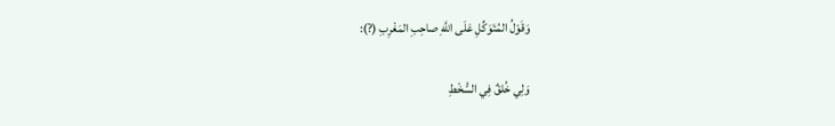وَقَوْلُ المُتَوَكِّلِ عَلَى اللَّهِ صاحِبِ المَغْرِبِ (?):

وَلِي خُلقٌ فِي السُّخْطِ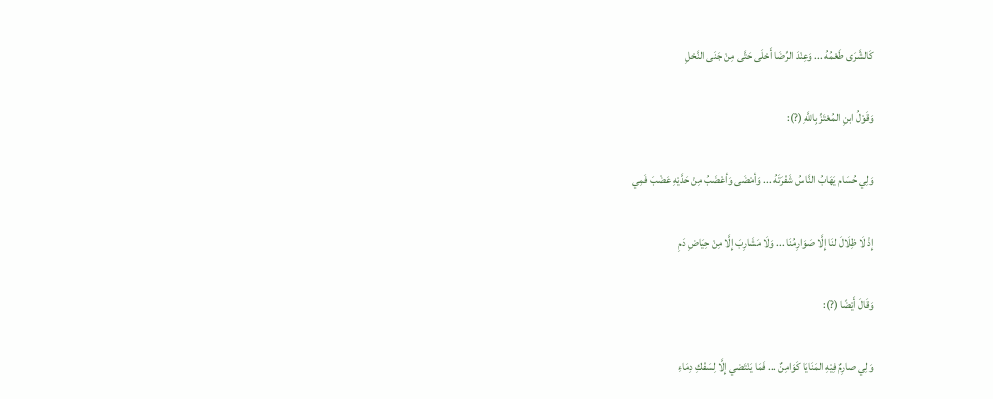كَالشَّرَى طَعْمُهُ ... وَعِنْدَ الرِّضَا أَحْلَى حَتَّى مِنْ جَنَى النَّحْلِ

وَقَوْلُ ابنِ المُعْتَزِّ بِاللَّهِ (?):

وَلِي حُسَام يَهَابُ النَّاسُ شَفْرَتَهُ ... وَأمْضَى وَأعْضَبُ مِنْ حَدَّيْهِ عَضْبَ فَمِي

إِذْ لَا ظِلَالَ لنَا إِلَّا صَوَارِمُنَا ... وَلَا مَشَارِبَ إِلَّا مِنْ حِيَاضِ دَمِ

وَقَالَ أَيْضًا (?):

وَلِي صارِمٌ فِيْهِ المَنَايَا كَوَامِنٌ ... فَمَا يَنْتَضي إِلَّا لِسَفْكِ دِمَاءِ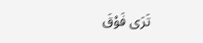تَرَى فَوْقَ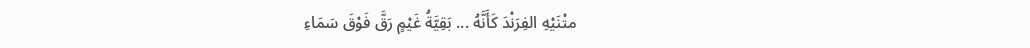متْنَيْهِ الفِرَنْدَ كَأَنَّهُ ... بَقِيَّةُ غَيْمٍ رَقَّ فَوْقَ سَمَاءِ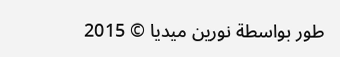طور بواسطة نورين ميديا © 2015